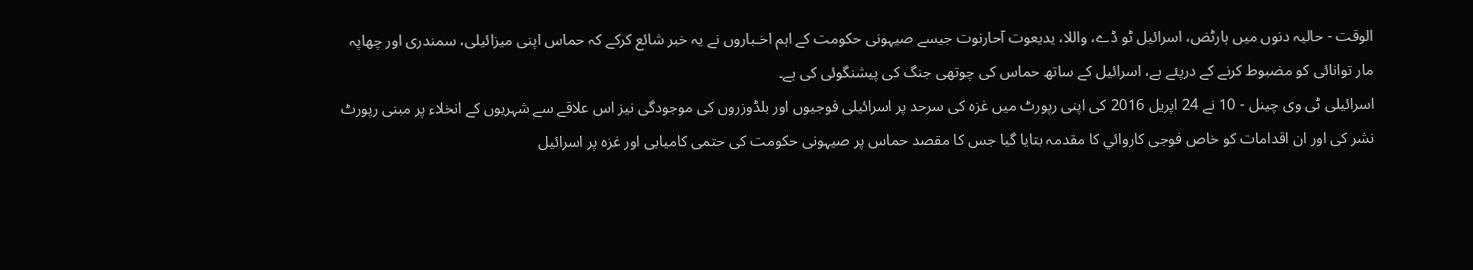الوقت - حالیہ دنوں میں ہارٹض، اسرائیل ٹو ڈے، واللا، یدیعوت آحارنوت جیسے صیہونی حکومت کے اہم اخـباروں نے یہ خبر شائع کرکے کہ حماس اپنی میزائيلی، سمندری اور چھاپہ مار توانائی کو مضبوط کرنے کے درپئے ہے، اسرائیل کے ساتھ حماس کی چوتھی جنگ کی پیشنگوئی کی ہے۔
اسرائیلی ٹی وی چینل - 10 نے 24 اپریل 2016 کی اپنی رپورٹ میں غزہ کی سرحد پر اسرائیلی فوجیوں اور بلڈوزروں کی موجودگی نیز اس علاقے سے شہریوں کے انخلاء پر مبنی رپورٹ نشر کی اور ان اقدامات کو خاص فوجی کاروائي کا مقدمہ بتایا گیا جس کا مقصد حماس پر صیہونی حکومت کی حتمی کامیابی اور غزہ پر اسرائیل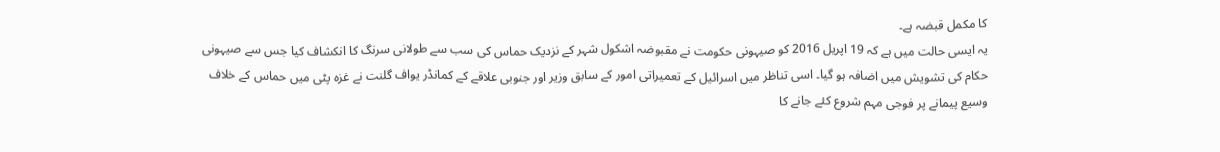کا مکمل قبضہ ہے۔
یہ ایسی حالت میں ہے کہ 19 اپریل 2016 کو صیہونی حکومت نے مقبوضہ اشکول شہر کے نزدیک حماس کی سب سے طولانی سرنگ کا انکشاف کیا جس سے صیہونی حکام کی تشویش میں اضافہ ہو گیا۔ اسی تناظر میں اسرائیل کے تعمیراتی امور کے سابق وزیر اور جنوبی علاقے کے کمانڈر یواف گلنت نے غزہ پٹی میں حماس کے خلاف وسیع پیمانے پر فوجی مہم شروع کئے جانے کا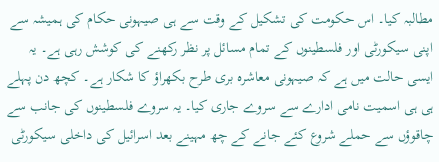مطالبہ کیا۔ اس حکومت کی تشکیل کے وقت سے ہی صیہونی حکام کی ہمیشہ سے اپنی سیکورٹی اور فلسطینوں کے تمام مسائل پر نظر رکھنے کی کوشش رہی ہے۔ یہ ایسی حالت میں ہے کہ صیہونی معاشرہ بری طرح بکھراؤ کا شکار ہے۔ کچھ دن پہلے ہی ہی اسمیت نامی ادارے سے سروے جاری کیا۔ یہ سروے فلسطینوں کی جانب سے چاقوؤں سے حملے شروع کئے جانے کے چھ مہینے بعد اسرائیل کی داخلی سیکورٹی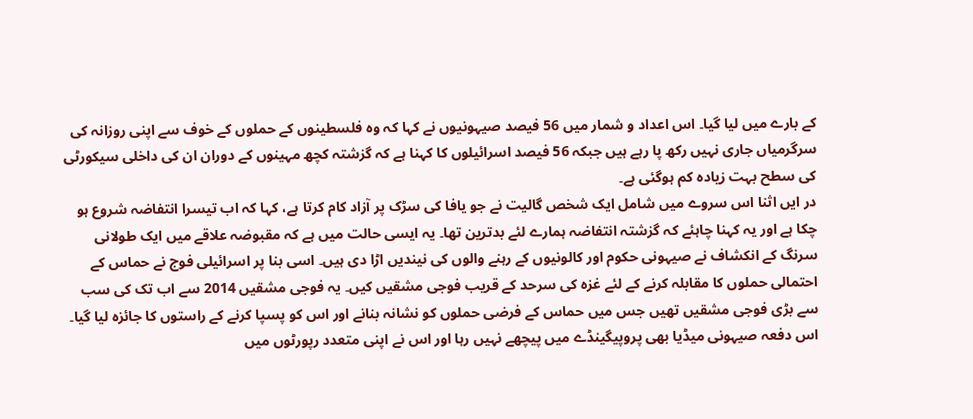کے بارے میں لیا گیا۔ اس اعداد و شمار میں 56 فیصد صیہونیوں نے کہا کہ وہ فلسطینوں کے حملوں کے خوف سے اپنی روزانہ کی سرگرمیاں جاری نہیں رکھ پا رہے ہيں جبکہ 56 فیصد اسرائیلوں کا کہنا ہے کہ گزشتہ کچھ مہینوں کے دوران ان کی داخلی سیکورٹی کی سطح بہت زیادہ کم ہوگئی ہے۔
در ایں اثنا اس سروے میں شامل ایک شخص گالیت نے جو یافا کی سڑک پر آزاد کام کرتا ہے، کہا کہ اب تیسرا انتفاضہ شروع ہو چکا ہے اور یہ کہنا چاہئے کہ گزشتہ انتفاضہ ہمارے لئے بدترین تھا۔ یہ ایسی حالت میں ہے کہ مقبوضہ علاقے میں ایک طولانی سرنگ کے انکشاف نے صیہونی حکوم اور کالونیوں کے رہنے والوں کی نیندیں اڑا دی ہيں۔ اسی بنا پر اسرائیلی فوج نے حماس کے احتمالی حملوں کا مقابلہ کرنے کے لئے غزہ کی سرحد کے قریب فوجی مشقیں کیں۔ یہ فوجی مشقیں 2014 سے اب تک کی سب سے بڑی فوجی مشقیں تھیں جس میں حماس کے فرضی حملوں کو نشانہ بنانے اور اس کو پسپا کرنے کے راستوں کا جائزہ لیا گیا۔ اس دفعہ صیہونی میڈیا بھی پروپیگینڈے میں پیچھے نہیں رہا اور اس نے اپنی متعدد رپورٹوں میں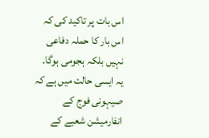اس بات پر تاکید کی کہ اس بار کا حملہ دفاعی نہیں بلکہ ہجومی ہوگا۔
یہ ایسی حالت میں ہے کہ صیہونی فوج کے انفارمیشن شعبے کے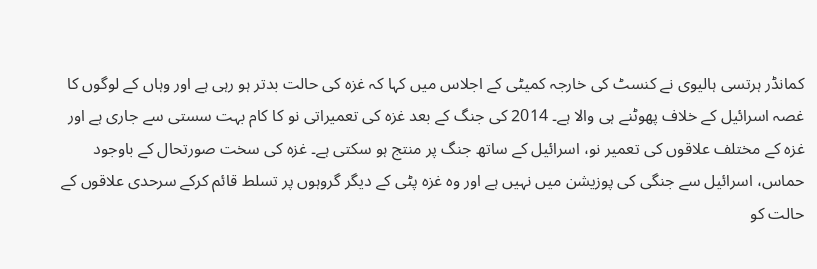کمانڈر ہرتسی ہالیوی نے کنسٹ کی خارجہ کمیٹی کے اجلاس میں کہا کہ غزہ کی حالت بدتر ہو رہی ہے اور وہاں کے لوگوں کا غصہ اسرائیل کے خلاف پھوٹنے ہی والا ہے۔ 2014 کی جنگ کے بعد غزہ کی تعمیراتی نو کا کام بہت سستی سے جاری ہے اور غزہ کے مختلف علاقوں کی تعمیر نو، اسرائیل کے ساتھ جنگ پر منتج ہو سکتی ہے۔ غزہ کی سخت صورتحال کے باوجود حماس، اسرائیل سے جنگی کی پوزیشن میں نہیں ہے اور وہ غزہ پٹی کے ديگر گروہوں پر تسلط قائم کرکے سرحدی علاقوں کے حالت کو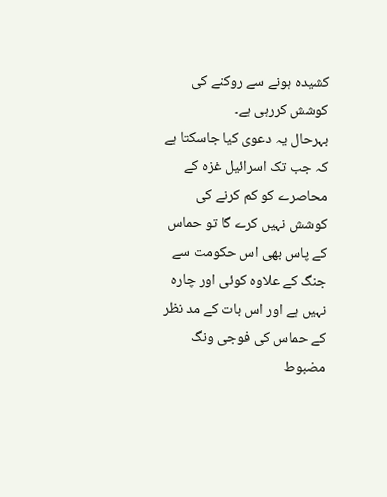کشیدہ ہونے سے روکنے کی کوشش کررہی ہے۔
بہرحال یہ دعوی کیا جاسکتا ہے کہ جب تک اسرائیل غزہ کے محاصرے کو کم کرنے کی کوشش نہيں کرے گا تو حماس کے پاس بھی اس حکومت سے جنگ کے علاوہ کوئی اور چارہ نہيں ہے اور اس بات کے مد نظر کے حماس کی فوجی ونگ مضبوط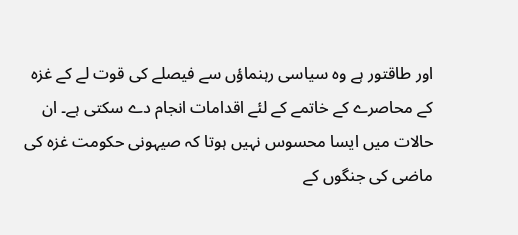اور طاقتور ہے وہ سیاسی رہنماؤں سے فیصلے کی قوت لے کے غزہ کے محاصرے کے خاتمے کے لئے اقدامات انجام دے سکتی ہے۔ ان حالات میں ایسا محسوس نہيں ہوتا کہ صیہونی حکومت غزہ کی ماضی کی جنگوں کے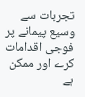تجربات سے وسیع پیمانے پر فوجی اقدامات کرے اور ممکن ہے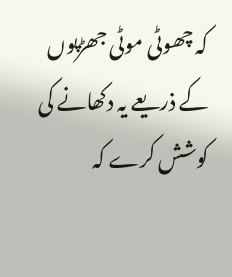کہ چھوٹی موٹی جھڑپوں کے ذریعے یہ دکھانے کی کوشش کرے کہ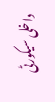داخلی سیکورٹی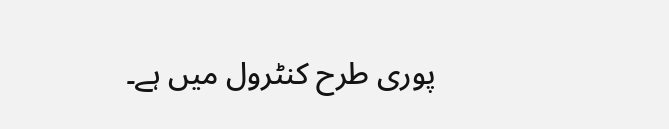پوری طرح کنٹرول میں ہے۔